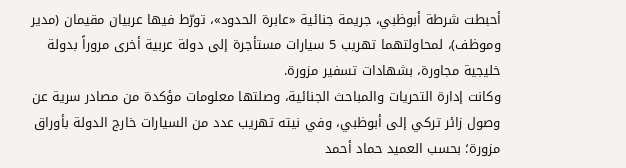أحبطت شرطة أبوظبي، جريمة جنائية «عابرة الحدود»، تورّط فيها عربيان مقيمان (مدير وموظف)، لمحاولتهما تهريب 5 سيارات مستأجرة إلى دولة عربية أخرى مروراً بدولة خليجية مجاورة، بشهادات تسفير مزورة.
وكانت إدارة التحريات والمباحث الجنائية، وصلتها معلومات مؤكدة من مصادر سرية عن وصول زائر تركي إلى أبوظبي، وفي نيته تهريب عدد من السيارات خارج الدولة بأوراق مزورة؛ بحسب العميد حماد أحمد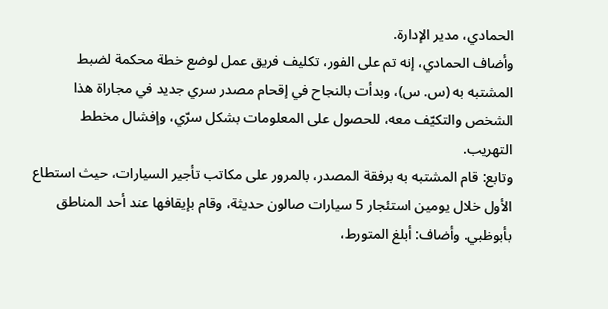الحمادي، مدير الإدارة.
وأضاف الحمادي، إنه تم على الفور، تكليف فريق عمل لوضع خطة محكمة لضبط المشتبه به (س. س)، وبدأت بالنجاح في إقحام مصدر سري جديد في مجاراة هذا الشخص والتكيّف معه، للحصول على المعلومات بشكل سرّي، وإفشال مخطط التهريب.
وتابع: قام المشتبه به برفقة المصدر، بالمرور على مكاتب تأجير السيارات، حيث استطاع الأول خلال يومين استئجار 5 سيارات صالون حديثة، وقام بإيقافها عند أحد المناطق بأبوظبي. وأضاف: أبلغ المتورط،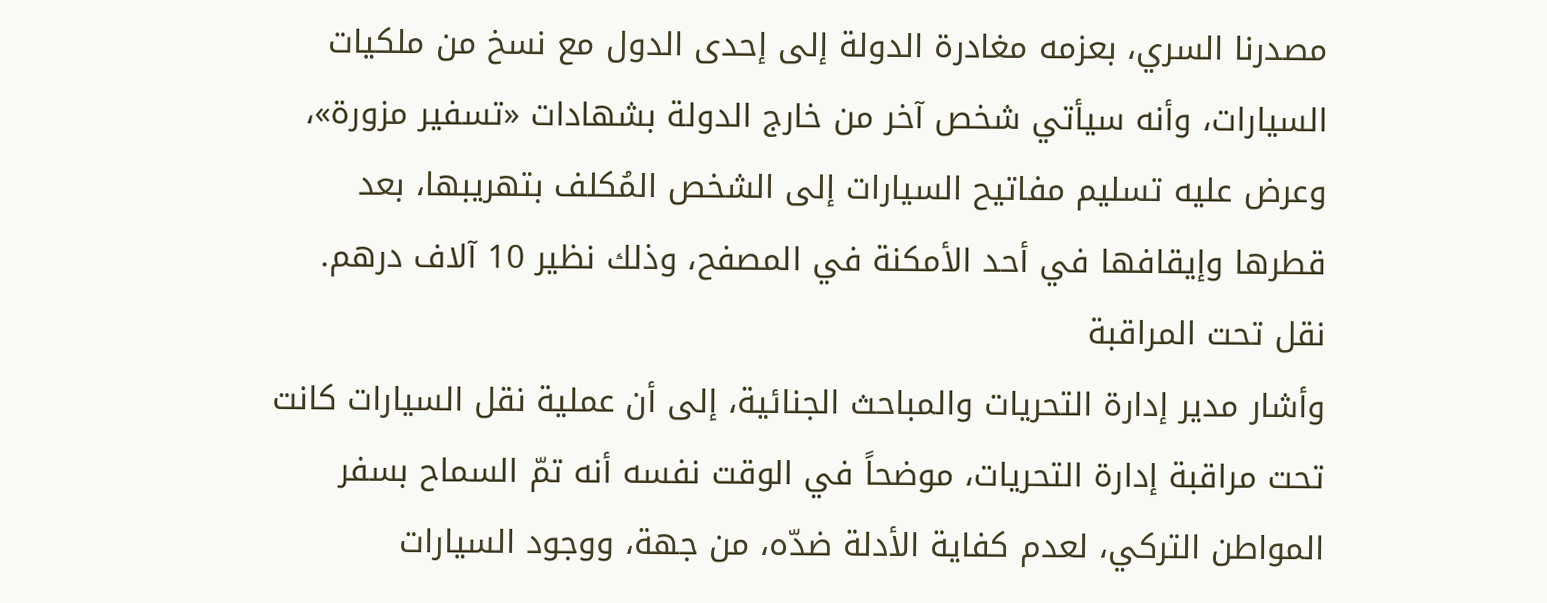مصدرنا السري، بعزمه مغادرة الدولة إلى إحدى الدول مع نسخ من ملكيات السيارات، وأنه سيأتي شخص آخر من خارج الدولة بشهادات «تسفير مزورة»، وعرض عليه تسليم مفاتيح السيارات إلى الشخص المُكلف بتهريبها، بعد قطرها وإيقافها في أحد الأمكنة في المصفح، وذلك نظير 10 آلاف درهم.
نقل تحت المراقبة
وأشار مدير إدارة التحريات والمباحث الجنائية، إلى أن عملية نقل السيارات كانت تحت مراقبة إدارة التحريات، موضحاً في الوقت نفسه أنه تمّ السماح بسفر المواطن التركي، لعدم كفاية الأدلة ضدّه، من جهة، ووجود السيارات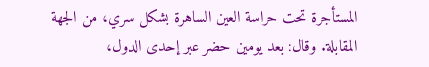المستأجرة تحت حراسة العين الساهرة بشكل سري، من الجهة المقابلة. وقال: بعد يومين حضر عبر إحدى الدول،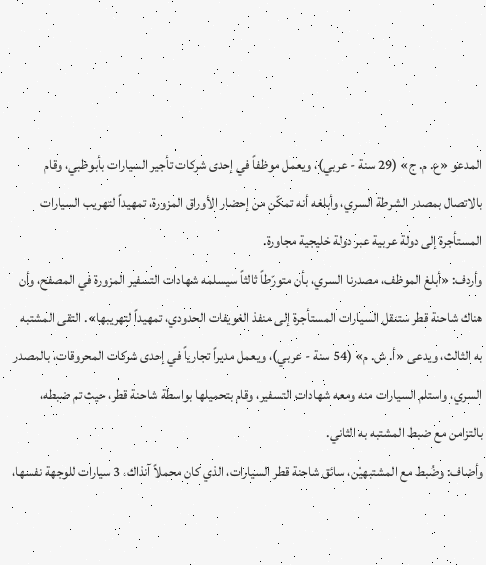المدعو «ع. م. ج» (29 سنة - عربي)، ويعمل موظفاً في إحدى شركات تأجير السيارات بأبوظبي، وقام بالاتصال بمصدر الشرطة السري، وأبلغه أنه تمكّن من إحضار الأوراق المزورة، تمهيداً لتهريب السيارات المستأجرة إلى دولة عربية عبر دولة خليجية مجاورة.
وأردف: «أبلغ الموظف، مصدرنا السري، بأن متورّطاً ثالثاً سيسلمه شهادات التسفير المزورة في المصفح، وأن هناك شاحنة قطر ستنقل السيارات المستأجرة إلى منفذ الغويفات الحدودي، تمهيداً لتهريبها». التقى المشتبه به الثالث، ويدعى «أ. ش. م» (54 سنة - عربي)، ويعمل مديراً تجارياً في إحدى شركات المحروقات، بالمصدر السري، واستلم السيارات منه ومعه شهادات التسفير، وقام بتحميلها بواسطة شاحنة قطر، حيث تم ضبطه، بالتزامن مع ضبط المشتبه به الثاني.
وأضاف: وضُبط مع المشتبهيْن، سائق شاحنة قطر السيارات، الذي كان محملاً آنذاك، 3 سيارات للوجهة نفسها،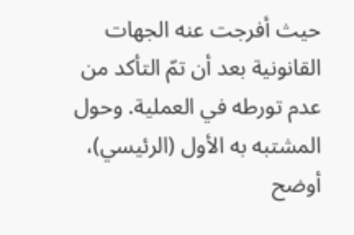حيث أفرجت عنه الجهات القانونية بعد أن تمّ التأكد من عدم تورطه في العملية. وحول المشتبه به الأول (الرئيسي)، أوضح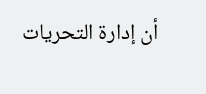أن إدارة التحريات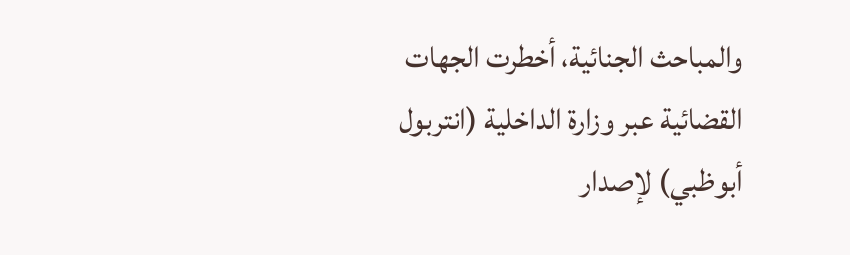والمباحث الجنائية، أخطرت الجهات القضائية عبر وزارة الداخلية (انتربول أبوظبي) لإصدار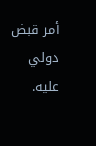أمر قبض دولي عليه.